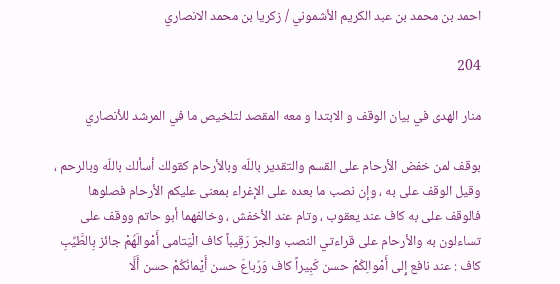احمد بن محمد بن عبد الكريم الأشموني / زكريا بن محمد الانصاري

204

منار الهدى في بيان الوقف و الابتدا و معه المقصد لتلخيص ما في المرشد للأنصاري

بوقف لمن خفض الأرحام على القسم والتقدير باللّه وبالأرحام كقولك أسألك باللّه وبالرحم ، وقيل الوقف على به ، وإن نصب ما بعده على الإغراء بمعنى عليكم الأرحام فصلوها فالوقف على به كاف عند يعقوب ، وتام عند الأخفش ، وخالفهما أبو حاتم ووقف على تساءلون به والأرحام على قراءتي النصب والجرّ رَقِيباً كاف الْيَتامى أَمْوالَهُمْ جائز بِالطَّيِّبِ كاف : عند نافع إِلى أَمْوالِكُمْ حسن كَبِيراً كاف وَرُباعَ حسن أَيْمانُكُمْ حسن أَلَّا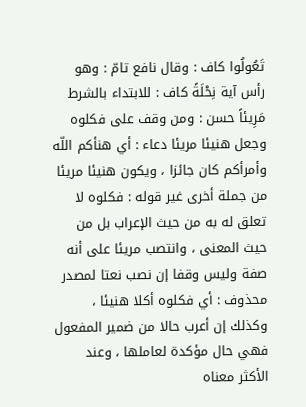تَعُولُوا كاف : وقال نافع تامّ : وهو رأس آية نِحْلَةً كاف : للابتداء بالشرط مَرِيئاً حسن : ومن وقف على فكلوه وجعل هنيئا مريئا دعاء : أي هنأكم اللّه وأمرأكم كان جائزا ، ويكون هنيئا مريئا من جملة أخرى غير قوله : فكلوه لا تعلق له به من حيث الإعراب بل من حيث المعنى ، وانتصب مريئا على أنه صفة وليس وقفا إن نصب نعتا لمصدر محذوف : أي فكلوه أكلا هنيئا ، وكذلك إن أعرب حالا من ضمير المفعول فهي حال مؤكدة لعاملها ، وعند الأكثر معناه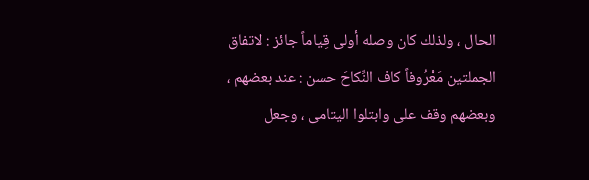الحال ، ولذلك كان وصله أولى قِياماً جائز : لاتفاق الجملتين مَعْرُوفاً كاف النِّكاحَ حسن : عند بعضهم ، وبعضهم وقف على وابتلوا اليتامى ، وجعل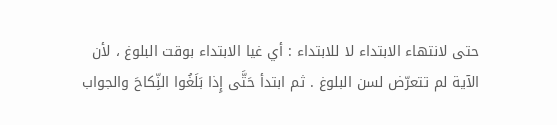حتى لانتهاء الابتداء لا للابتداء : أي غيا الابتداء بوقت البلوغ ، لأن الآية لم تتعرّض لسن البلوغ . ثم ابتدأ حَتَّى إِذا بَلَغُوا النِّكاحَ والجواب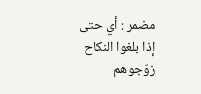مضمر : أي حتى إذا بلغوا النكاح زوّجوهم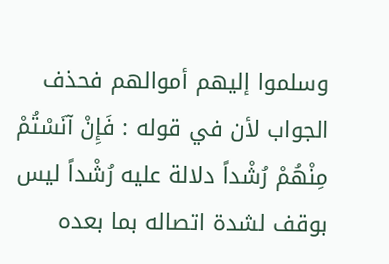وسلموا إليهم أموالهم فحذف الجواب لأن في قوله : فَإِنْ آنَسْتُمْ مِنْهُمْ رُشْداً دلالة عليه رُشْداً ليس بوقف لشدة اتصاله بما بعده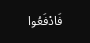فَادْفَعُوا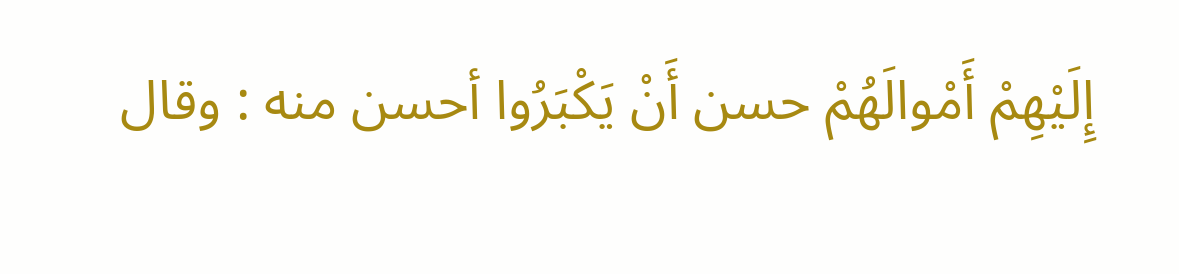إِلَيْهِمْ أَمْوالَهُمْ حسن أَنْ يَكْبَرُوا أحسن منه : وقال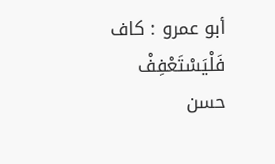أبو عمرو : كاف فَلْيَسْتَعْفِفْ حسن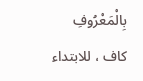بِالْمَعْرُوفِ كاف ، للابتداء